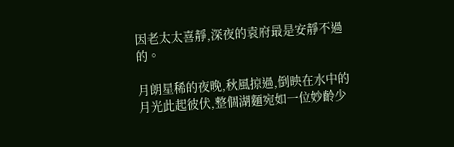因老太太喜靜,深夜的袁府最是安靜不過的。

月朗星稀的夜晚,秋風掠過,倒映在水中的月光此起彼伏,整個湖麵宛如一位妙齡少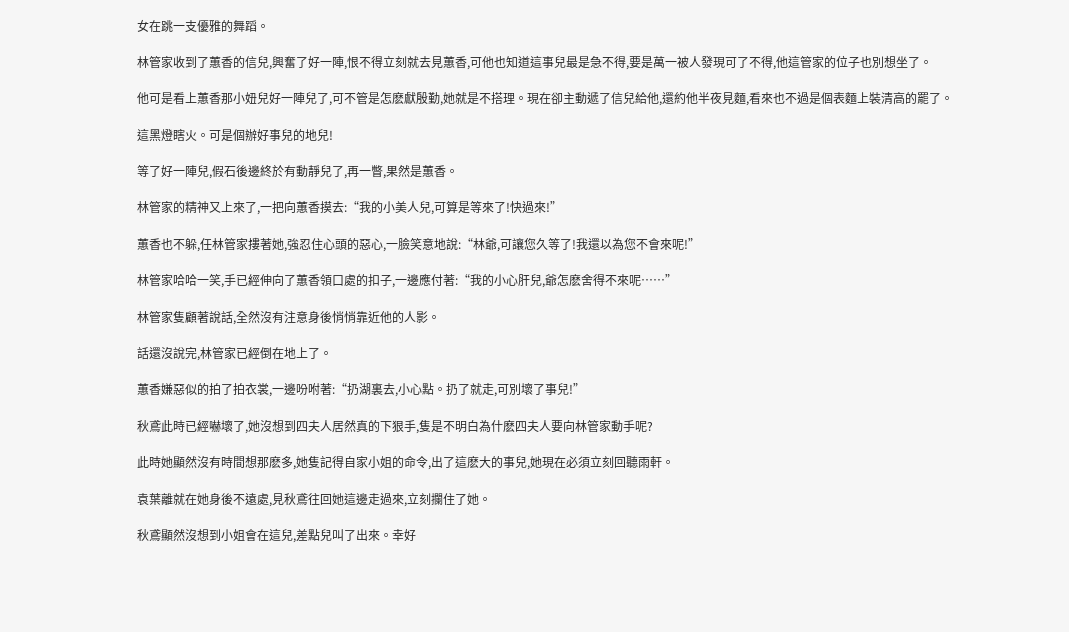女在跳一支優雅的舞蹈。

林管家收到了蕙香的信兒,興奮了好一陣,恨不得立刻就去見蕙香,可他也知道這事兒最是急不得,要是萬一被人發現可了不得,他這管家的位子也別想坐了。

他可是看上蕙香那小妞兒好一陣兒了,可不管是怎麽獻殷勤,她就是不搭理。現在卻主動遞了信兒給他,還約他半夜見麵,看來也不過是個表麵上裝清高的罷了。

這黑燈瞎火。可是個辦好事兒的地兒!

等了好一陣兒,假石後邊終於有動靜兒了,再一瞥,果然是蕙香。

林管家的精神又上來了,一把向蕙香摸去:“我的小美人兒,可算是等來了!快過來!”

蕙香也不躲,任林管家摟著她,強忍住心頭的惡心,一臉笑意地說:“林爺,可讓您久等了!我還以為您不會來呢!”

林管家哈哈一笑,手已經伸向了蕙香領口處的扣子,一邊應付著:“我的小心肝兒,爺怎麽舍得不來呢……”

林管家隻顧著說話,全然沒有注意身後悄悄靠近他的人影。

話還沒說完,林管家已經倒在地上了。

蕙香嫌惡似的拍了拍衣裳,一邊吩咐著:“扔湖裏去,小心點。扔了就走,可別壞了事兒!”

秋鳶此時已經嚇壞了,她沒想到四夫人居然真的下狠手,隻是不明白為什麽四夫人要向林管家動手呢?

此時她顯然沒有時間想那麽多,她隻記得自家小姐的命令,出了這麽大的事兒,她現在必須立刻回聽雨軒。

袁葉離就在她身後不遠處,見秋鳶往回她這邊走過來,立刻攔住了她。

秋鳶顯然沒想到小姐會在這兒,差點兒叫了出來。幸好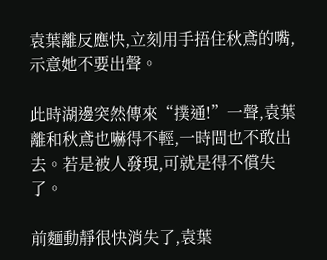袁葉離反應快,立刻用手捂住秋鳶的嘴,示意她不要出聲。

此時湖邊突然傳來“撲通!”一聲,袁葉離和秋鳶也嚇得不輕,一時間也不敢出去。若是被人發現,可就是得不償失了。

前麵動靜很快消失了,袁葉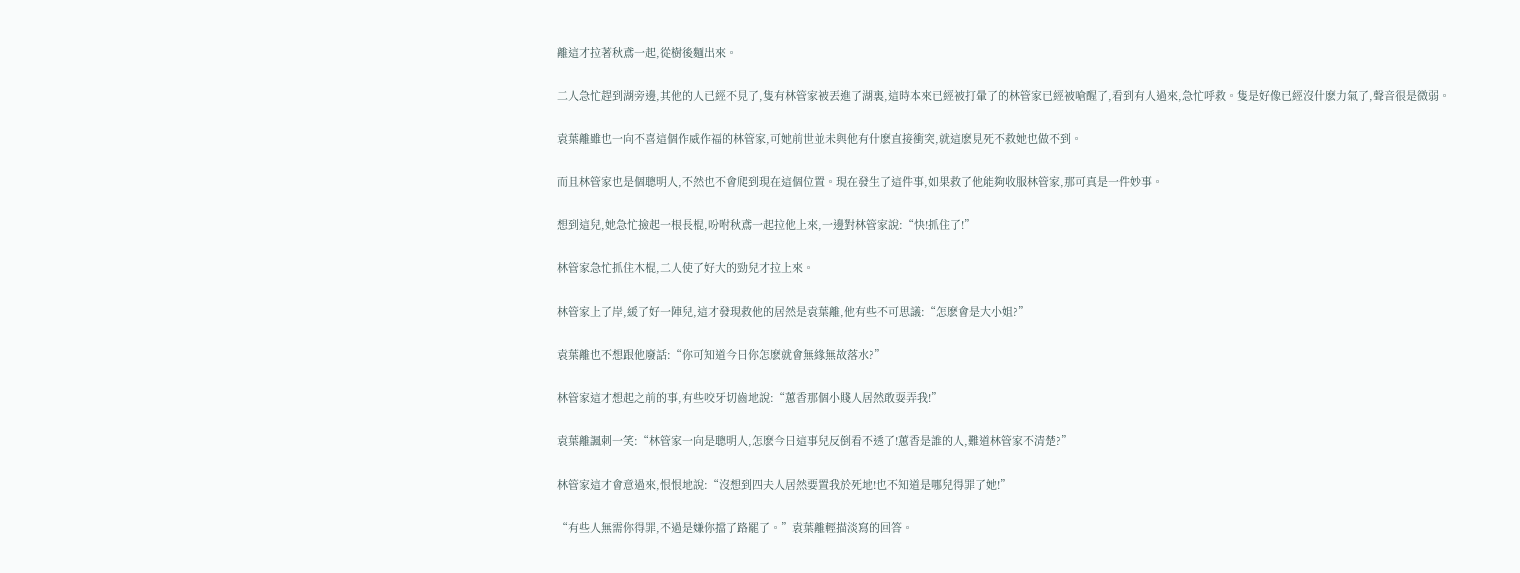離這才拉著秋鳶一起,從樹後麵出來。

二人急忙趕到湖旁邊,其他的人已經不見了,隻有林管家被丟進了湖裏,這時本來已經被打暈了的林管家已經被嗆醒了,看到有人過來,急忙呼救。隻是好像已經沒什麽力氣了,聲音很是微弱。

袁葉離雖也一向不喜這個作威作福的林管家,可她前世並未與他有什麽直接衝突,就這麽見死不救她也做不到。

而且林管家也是個聰明人,不然也不會爬到現在這個位置。現在發生了這件事,如果救了他能夠收服林管家,那可真是一件妙事。

想到這兒,她急忙撿起一根長棍,吩咐秋鳶一起拉他上來,一邊對林管家說:“快!抓住了!”

林管家急忙抓住木棍,二人使了好大的勁兒才拉上來。

林管家上了岸,緩了好一陣兒,這才發現救他的居然是袁葉離,他有些不可思議:“怎麽會是大小姐?”

袁葉離也不想跟他廢話:“你可知道今日你怎麽就會無緣無故落水?”

林管家這才想起之前的事,有些咬牙切齒地說:“蕙香那個小賤人居然敢耍弄我!”

袁葉離諷刺一笑:“林管家一向是聰明人,怎麽今日這事兒反倒看不透了!蕙香是誰的人,難道林管家不清楚?”

林管家這才會意過來,恨恨地說:“沒想到四夫人居然要置我於死地!也不知道是哪兒得罪了她!”

“有些人無需你得罪,不過是嫌你擋了路罷了。”袁葉離輕描淡寫的回答。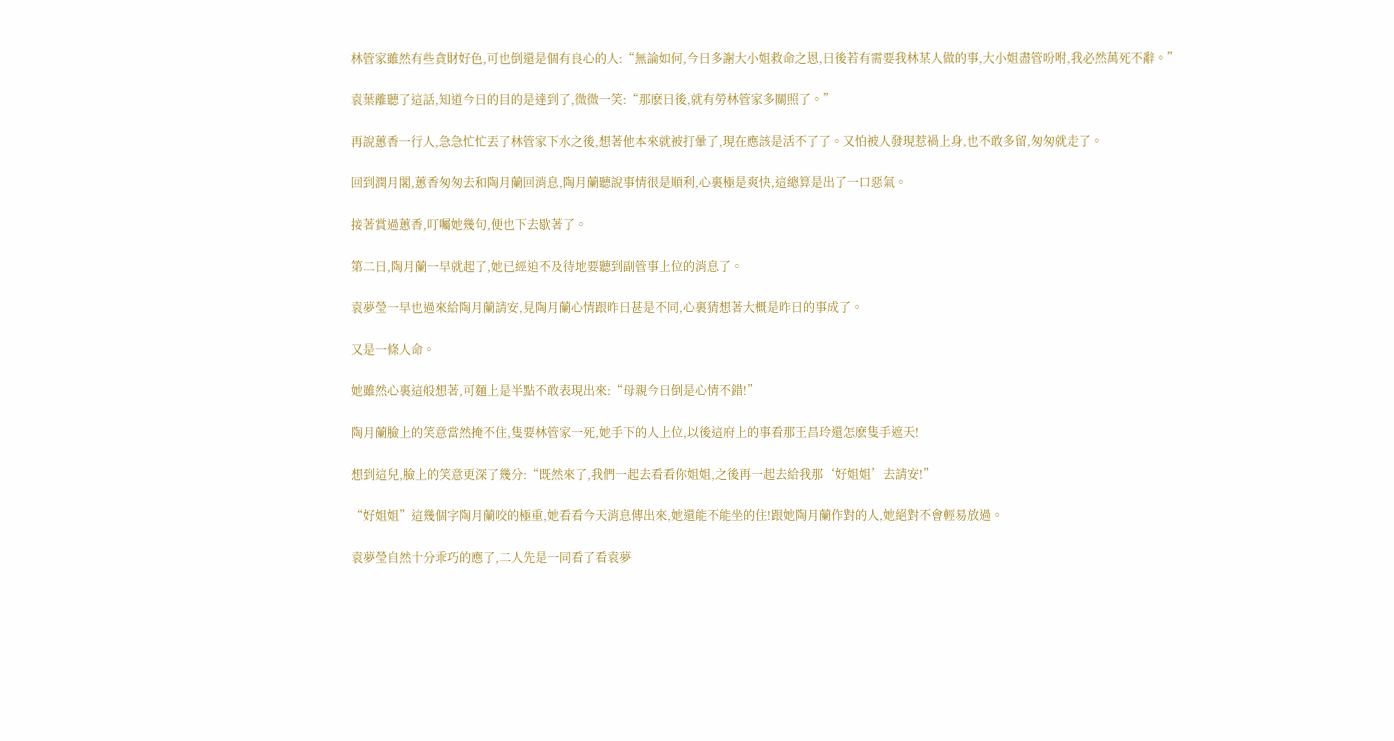林管家雖然有些貪財好色,可也倒還是個有良心的人:“無論如何,今日多謝大小姐救命之恩,日後若有需要我林某人做的事,大小姐盡管吩咐,我必然萬死不辭。”

袁葉離聽了這話,知道今日的目的是達到了,微微一笑:“那麽日後,就有勞林管家多關照了。”

再說蕙香一行人,急急忙忙丟了林管家下水之後,想著他本來就被打暈了,現在應該是活不了了。又怕被人發現惹禍上身,也不敢多留,匆匆就走了。

回到潤月閣,蕙香匆匆去和陶月蘭回消息,陶月蘭聽說事情很是順利,心裏極是爽快,這總算是出了一口惡氣。

接著賞過蕙香,叮囑她幾句,便也下去歇著了。

第二日,陶月蘭一早就起了,她已經迫不及待地要聽到副管事上位的消息了。

袁夢瑩一早也過來給陶月蘭請安,見陶月蘭心情跟昨日甚是不同,心裏猜想著大概是昨日的事成了。

又是一條人命。

她雖然心裏這般想著,可麵上是半點不敢表現出來:“母親今日倒是心情不錯!”

陶月蘭臉上的笑意當然掩不住,隻要林管家一死,她手下的人上位,以後這府上的事看那王昌玲還怎麽隻手遮天!

想到這兒,臉上的笑意更深了幾分:“既然來了,我們一起去看看你姐姐,之後再一起去給我那‘好姐姐’去請安!”

“好姐姐”這幾個字陶月蘭咬的極重,她看看今天消息傳出來,她還能不能坐的住!跟她陶月蘭作對的人,她絕對不會輕易放過。

袁夢瑩自然十分乖巧的應了,二人先是一同看了看袁夢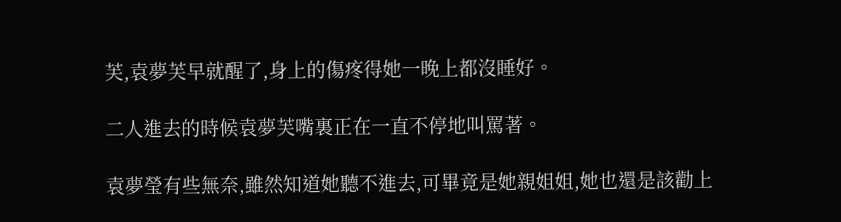芙,袁夢芙早就醒了,身上的傷疼得她一晚上都沒睡好。

二人進去的時候袁夢芙嘴裏正在一直不停地叫罵著。

袁夢瑩有些無奈,雖然知道她聽不進去,可畢竟是她親姐姐,她也還是該勸上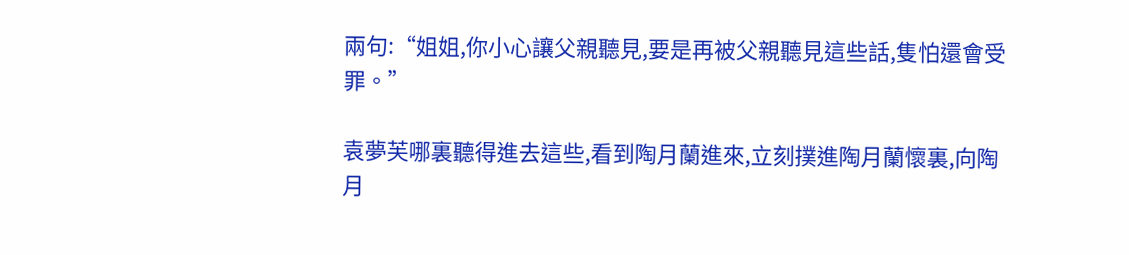兩句:“姐姐,你小心讓父親聽見,要是再被父親聽見這些話,隻怕還會受罪。”

袁夢芙哪裏聽得進去這些,看到陶月蘭進來,立刻撲進陶月蘭懷裏,向陶月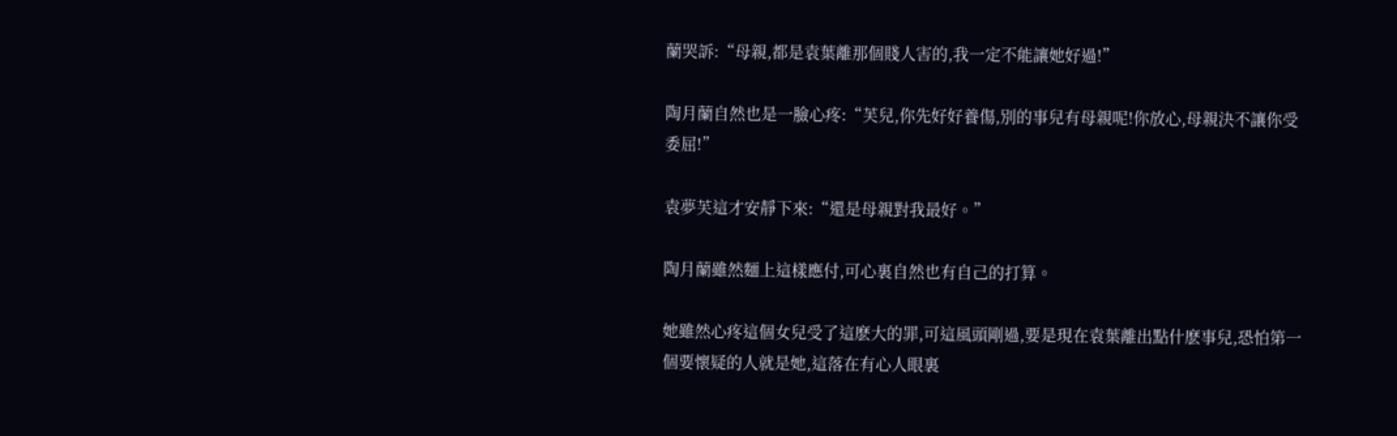蘭哭訴:“母親,都是袁葉離那個賤人害的,我一定不能讓她好過!”

陶月蘭自然也是一臉心疼:“芙兒,你先好好養傷,別的事兒有母親呢!你放心,母親決不讓你受委屈!”

袁夢芙這才安靜下來:“還是母親對我最好。”

陶月蘭雖然麵上這樣應付,可心裏自然也有自己的打算。

她雖然心疼這個女兒受了這麽大的罪,可這風頭剛過,要是現在袁葉離出點什麽事兒,恐怕第一個要懷疑的人就是她,這落在有心人眼裏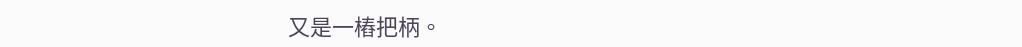又是一樁把柄。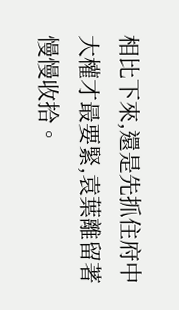相比下來,還是先抓住府中大權才最要緊,袁葉離留著慢慢收拾。